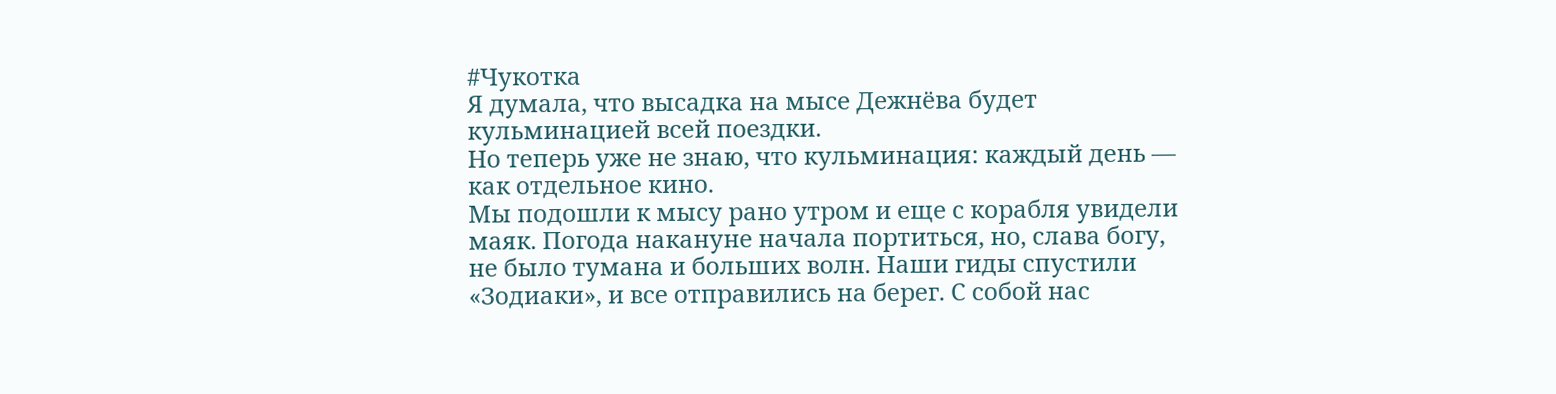#Чукотка
Я думала, что высадка на мысе Дежнёва будет кульминацией всей поездки.
Но теперь уже не знаю, что кульминация: каждый день — как отдельное кино.
Мы подошли к мысу рано утром и еще с корабля увидели маяк. Погода накануне начала портиться, но, слава богу, не было тумана и больших волн. Наши гиды спустили «Зодиаки», и все отправились на берег. С собой нас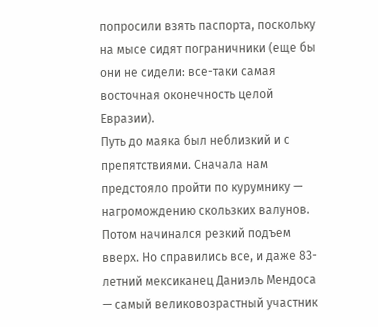попросили взять паспорта, поскольку на мысе сидят пограничники (еще бы они не сидели: все-таки самая восточная оконечность целой Евразии).
Путь до маяка был неблизкий и с препятствиями. Сначала нам предстояло пройти по курумнику — нагромождению скользких валунов. Потом начинался резкий подъем вверх. Но справились все, и даже 83-летний мексиканец Даниэль Мендоса — самый великовозрастный участник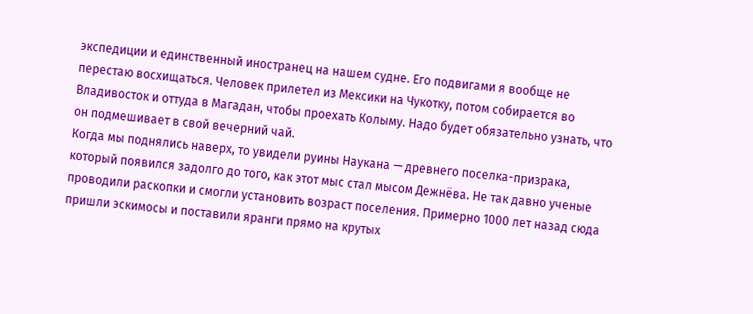экспедиции и единственный иностранец на нашем судне. Его подвигами я вообще не перестаю восхищаться. Человек прилетел из Мексики на Чукотку, потом собирается во Владивосток и оттуда в Магадан, чтобы проехать Колыму. Надо будет обязательно узнать, что он подмешивает в свой вечерний чай.
Когда мы поднялись наверх, то увидели руины Наукана — древнего поселка-призрака, который появился задолго до того, как этот мыс стал мысом Дежнёва. Не так давно ученые проводили раскопки и смогли установить возраст поселения. Примерно 1000 лет назад сюда пришли эскимосы и поставили яранги прямо на крутых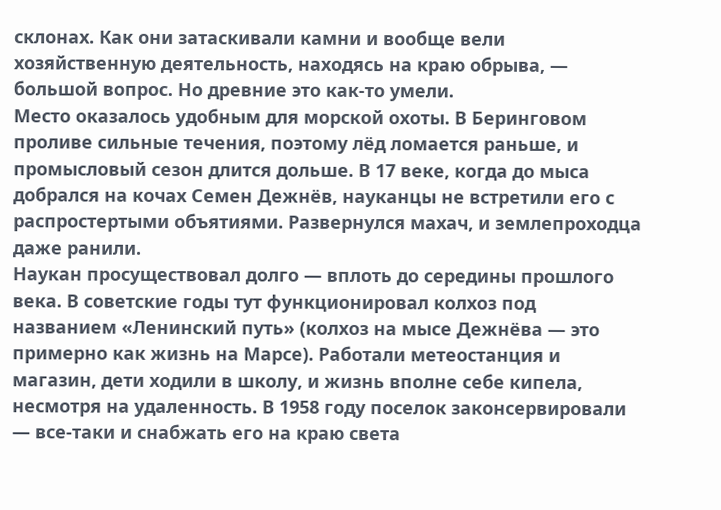склонах. Как они затаскивали камни и вообще вели хозяйственную деятельность, находясь на краю обрыва, — большой вопрос. Но древние это как-то умели.
Место оказалось удобным для морской охоты. В Беринговом проливе сильные течения, поэтому лёд ломается раньше, и промысловый сезон длится дольше. В 17 веке, когда до мыса добрался на кочах Семен Дежнёв, науканцы не встретили его с распростертыми объятиями. Развернулся махач, и землепроходца даже ранили.
Наукан просуществовал долго — вплоть до середины прошлого века. В советские годы тут функционировал колхоз под названием «Ленинский путь» (колхоз на мысе Дежнёва — это примерно как жизнь на Марсе). Работали метеостанция и магазин, дети ходили в школу, и жизнь вполне себе кипела, несмотря на удаленность. В 1958 году поселок законсервировали — все-таки и снабжать его на краю света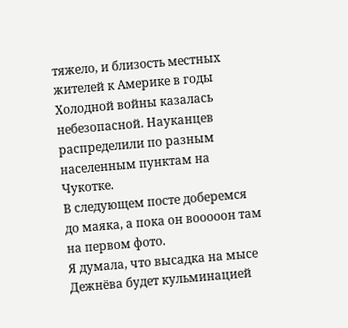тяжело, и близость местных жителей к Америке в годы Холодной войны казалась небезопасной. Науканцев распределили по разным населенным пунктам на Чукотке.
В следующем посте доберемся до маяка, а пока он вооооон там на первом фото.
Я думала, что высадка на мысе Дежнёва будет кульминацией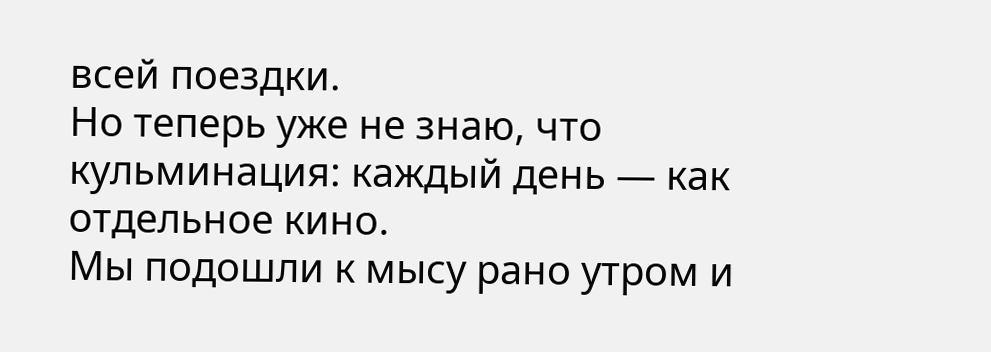всей поездки.
Но теперь уже не знаю, что кульминация: каждый день — как отдельное кино.
Мы подошли к мысу рано утром и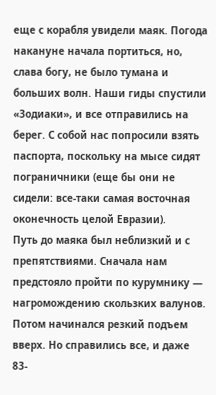еще с корабля увидели маяк. Погода накануне начала портиться, но, слава богу, не было тумана и больших волн. Наши гиды спустили «Зодиаки», и все отправились на берег. С собой нас попросили взять паспорта, поскольку на мысе сидят пограничники (еще бы они не сидели: все-таки самая восточная оконечность целой Евразии).
Путь до маяка был неблизкий и с препятствиями. Сначала нам предстояло пройти по курумнику — нагромождению скользких валунов. Потом начинался резкий подъем вверх. Но справились все, и даже 83-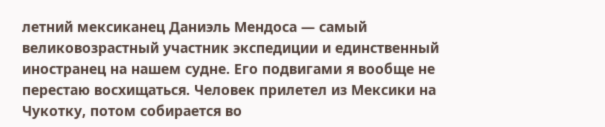летний мексиканец Даниэль Мендоса — самый великовозрастный участник экспедиции и единственный иностранец на нашем судне. Его подвигами я вообще не перестаю восхищаться. Человек прилетел из Мексики на Чукотку, потом собирается во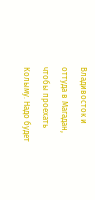Владивосток и оттуда в Магадан, чтобы проехать Колыму. Надо будет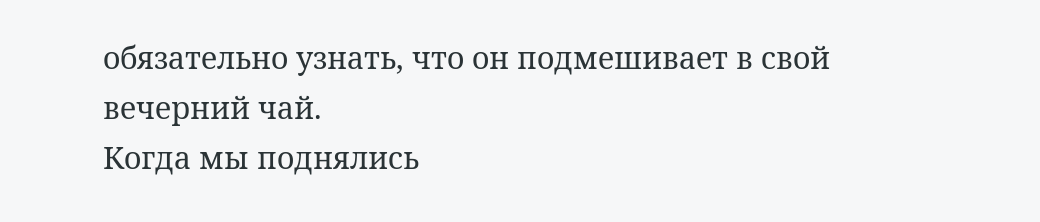обязательно узнать, что он подмешивает в свой вечерний чай.
Когда мы поднялись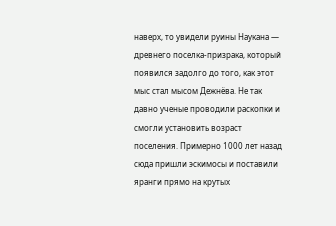наверх, то увидели руины Наукана — древнего поселка-призрака, который появился задолго до того, как этот мыс стал мысом Дежнёва. Не так давно ученые проводили раскопки и смогли установить возраст поселения. Примерно 1000 лет назад сюда пришли эскимосы и поставили яранги прямо на крутых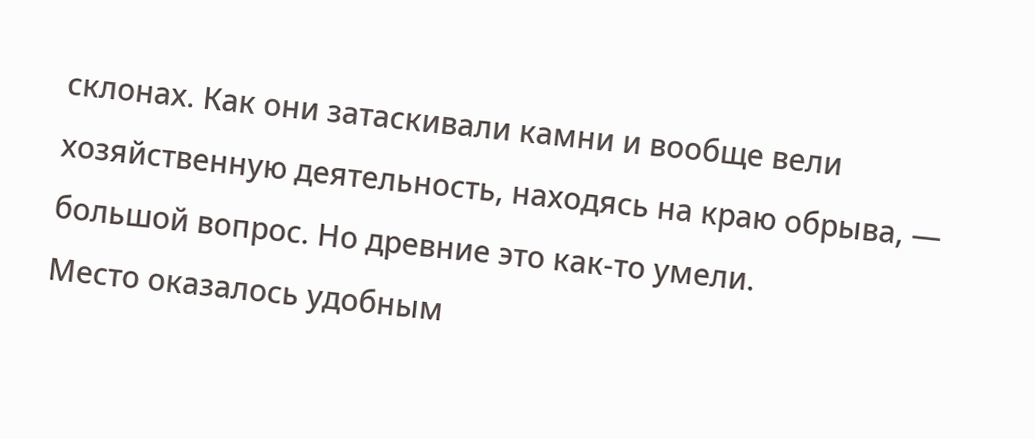склонах. Как они затаскивали камни и вообще вели хозяйственную деятельность, находясь на краю обрыва, — большой вопрос. Но древние это как-то умели.
Место оказалось удобным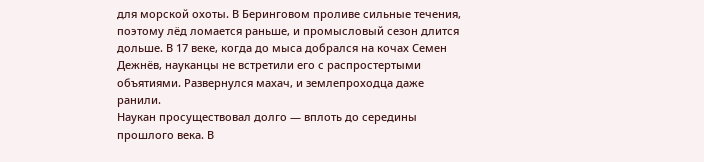для морской охоты. В Беринговом проливе сильные течения, поэтому лёд ломается раньше, и промысловый сезон длится дольше. В 17 веке, когда до мыса добрался на кочах Семен Дежнёв, науканцы не встретили его с распростертыми объятиями. Развернулся махач, и землепроходца даже ранили.
Наукан просуществовал долго — вплоть до середины прошлого века. В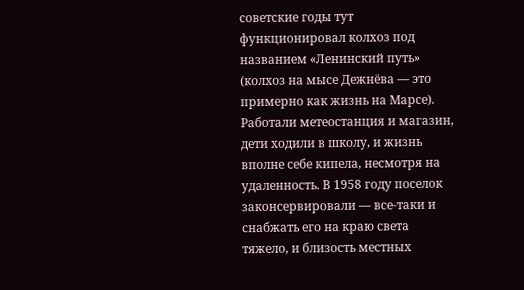советские годы тут функционировал колхоз под названием «Ленинский путь» (колхоз на мысе Дежнёва — это примерно как жизнь на Марсе). Работали метеостанция и магазин, дети ходили в школу, и жизнь вполне себе кипела, несмотря на удаленность. В 1958 году поселок законсервировали — все-таки и снабжать его на краю света тяжело, и близость местных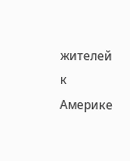жителей к Америке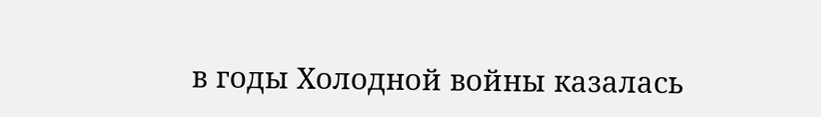в годы Холодной войны казалась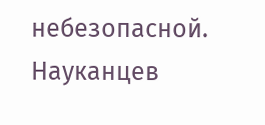небезопасной. Науканцев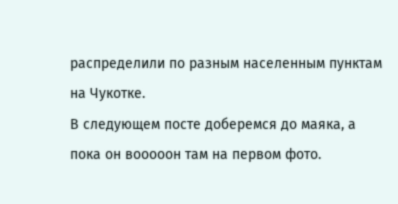распределили по разным населенным пунктам на Чукотке.
В следующем посте доберемся до маяка, а пока он вооооон там на первом фото.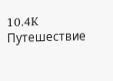10.4K
Путешествие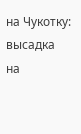на Чукотку: высадка на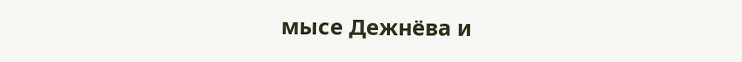мысе Дежнёва и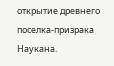открытие древнего поселка-призрака Наукана.